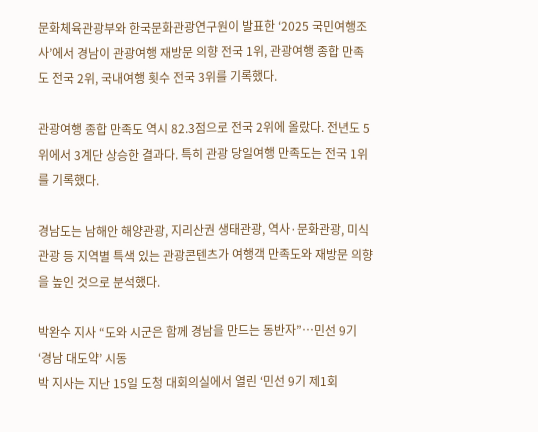문화체육관광부와 한국문화관광연구원이 발표한 ‘2025 국민여행조사’에서 경남이 관광여행 재방문 의향 전국 1위, 관광여행 종합 만족도 전국 2위, 국내여행 횟수 전국 3위를 기록했다.

관광여행 종합 만족도 역시 82.3점으로 전국 2위에 올랐다. 전년도 5위에서 3계단 상승한 결과다. 특히 관광 당일여행 만족도는 전국 1위를 기록했다.

경남도는 남해안 해양관광, 지리산권 생태관광, 역사·문화관광, 미식관광 등 지역별 특색 있는 관광콘텐츠가 여행객 만족도와 재방문 의향을 높인 것으로 분석했다.

박완수 지사 “도와 시군은 함께 경남을 만드는 동반자”…민선 9기 ‘경남 대도약’ 시동
박 지사는 지난 15일 도청 대회의실에서 열린 ‘민선 9기 제1회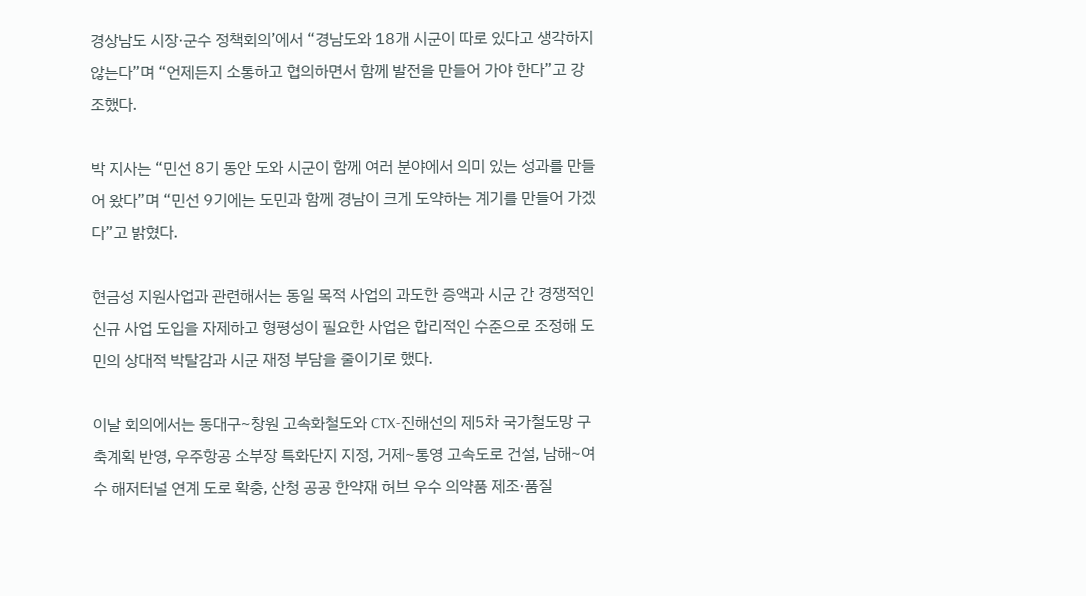경상남도 시장·군수 정책회의’에서 “경남도와 18개 시군이 따로 있다고 생각하지 않는다”며 “언제든지 소통하고 협의하면서 함께 발전을 만들어 가야 한다”고 강조했다.

박 지사는 “민선 8기 동안 도와 시군이 함께 여러 분야에서 의미 있는 성과를 만들어 왔다”며 “민선 9기에는 도민과 함께 경남이 크게 도약하는 계기를 만들어 가겠다”고 밝혔다.

현금성 지원사업과 관련해서는 동일 목적 사업의 과도한 증액과 시군 간 경쟁적인 신규 사업 도입을 자제하고 형평성이 필요한 사업은 합리적인 수준으로 조정해 도민의 상대적 박탈감과 시군 재정 부담을 줄이기로 했다.

이날 회의에서는 동대구~창원 고속화철도와 CTX-진해선의 제5차 국가철도망 구축계획 반영, 우주항공 소부장 특화단지 지정, 거제~통영 고속도로 건설, 남해~여수 해저터널 연계 도로 확충, 산청 공공 한약재 허브 우수 의약품 제조·품질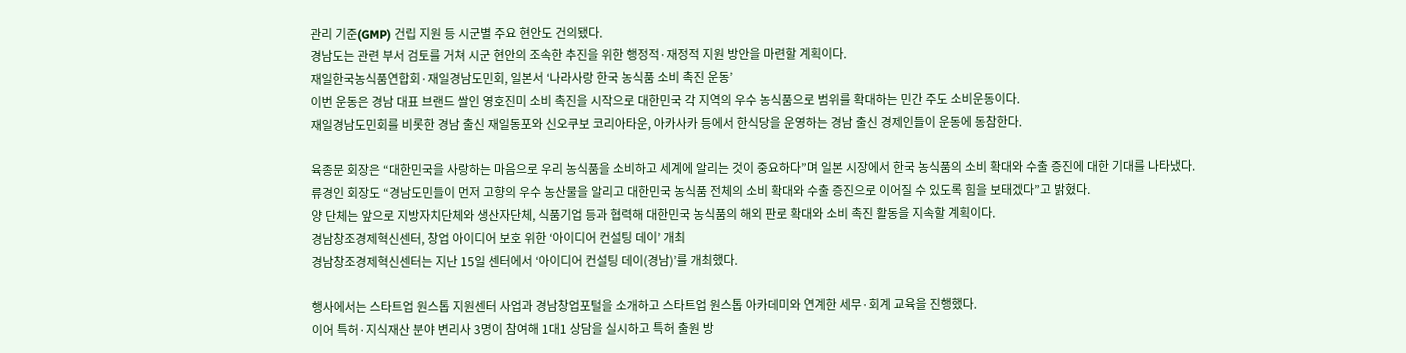관리 기준(GMP) 건립 지원 등 시군별 주요 현안도 건의됐다.
경남도는 관련 부서 검토를 거쳐 시군 현안의 조속한 추진을 위한 행정적·재정적 지원 방안을 마련할 계획이다.
재일한국농식품연합회·재일경남도민회, 일본서 ‘나라사랑 한국 농식품 소비 촉진 운동’
이번 운동은 경남 대표 브랜드 쌀인 영호진미 소비 촉진을 시작으로 대한민국 각 지역의 우수 농식품으로 범위를 확대하는 민간 주도 소비운동이다.
재일경남도민회를 비롯한 경남 출신 재일동포와 신오쿠보 코리아타운, 아카사카 등에서 한식당을 운영하는 경남 출신 경제인들이 운동에 동참한다.

육종문 회장은 “대한민국을 사랑하는 마음으로 우리 농식품을 소비하고 세계에 알리는 것이 중요하다”며 일본 시장에서 한국 농식품의 소비 확대와 수출 증진에 대한 기대를 나타냈다.
류경인 회장도 “경남도민들이 먼저 고향의 우수 농산물을 알리고 대한민국 농식품 전체의 소비 확대와 수출 증진으로 이어질 수 있도록 힘을 보태겠다”고 밝혔다.
양 단체는 앞으로 지방자치단체와 생산자단체, 식품기업 등과 협력해 대한민국 농식품의 해외 판로 확대와 소비 촉진 활동을 지속할 계획이다.
경남창조경제혁신센터, 창업 아이디어 보호 위한 ‘아이디어 컨설팅 데이’ 개최
경남창조경제혁신센터는 지난 15일 센터에서 ‘아이디어 컨설팅 데이(경남)’를 개최했다.

행사에서는 스타트업 원스톱 지원센터 사업과 경남창업포털을 소개하고 스타트업 원스톱 아카데미와 연계한 세무·회계 교육을 진행했다.
이어 특허·지식재산 분야 변리사 3명이 참여해 1대1 상담을 실시하고 특허 출원 방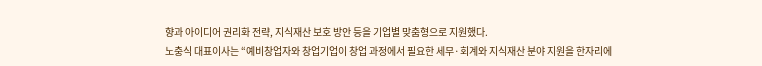향과 아이디어 권리화 전략, 지식재산 보호 방안 등을 기업별 맞춤형으로 지원했다.
노충식 대표이사는 “예비창업자와 창업기업이 창업 과정에서 필요한 세무·회계와 지식재산 분야 지원을 한자리에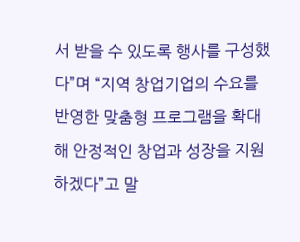서 받을 수 있도록 행사를 구성했다”며 “지역 창업기업의 수요를 반영한 맞춤형 프로그램을 확대해 안정적인 창업과 성장을 지원하겠다”고 말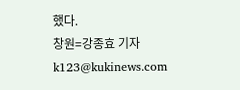했다.
창원=강종효 기자 k123@kukinews.com